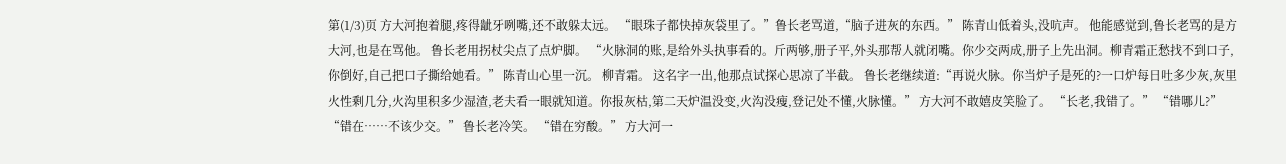第(1/3)页 方大河抱着腿,疼得龇牙咧嘴,还不敢躲太远。 “眼珠子都快掉灰袋里了。”鲁长老骂道,“脑子进灰的东西。” 陈青山低着头,没吭声。 他能感觉到,鲁长老骂的是方大河,也是在骂他。 鲁长老用拐杖尖点了点炉脚。 “火脉洞的账,是给外头执事看的。斤两够,册子平,外头那帮人就闭嘴。你少交两成,册子上先出洞。柳青霜正愁找不到口子,你倒好,自己把口子撕给她看。” 陈青山心里一沉。 柳青霜。 这名字一出,他那点试探心思凉了半截。 鲁长老继续道:“再说火脉。你当炉子是死的?一口炉每日吐多少灰,灰里火性剩几分,火沟里积多少湿渣,老夫看一眼就知道。你报灰枯,第二天炉温没变,火沟没瘦,登记处不懂,火脉懂。” 方大河不敢嬉皮笑脸了。 “长老,我错了。” “错哪儿?” “错在……不该少交。” 鲁长老冷笑。 “错在穷酸。” 方大河一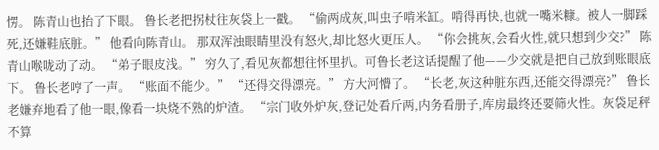愣。 陈青山也抬了下眼。 鲁长老把拐杖往灰袋上一戳。 “偷两成灰,叫虫子啃米缸。啃得再快,也就一嘴米糠。被人一脚踩死,还嫌鞋底脏。” 他看向陈青山。 那双浑浊眼睛里没有怒火,却比怒火更压人。 “你会挑灰,会看火性,就只想到少交?” 陈青山喉咙动了动。 “弟子眼皮浅。” 穷久了,看见灰都想往怀里扒。可鲁长老这话提醒了他——少交就是把自己放到账眼底下。 鲁长老哼了一声。 “账面不能少。” “还得交得漂亮。” 方大河懵了。 “长老,灰这种脏东西,还能交得漂亮?” 鲁长老嫌弃地看了他一眼,像看一块烧不熟的炉渣。 “宗门收外炉灰,登记处看斤两,内务看册子,库房最终还要筛火性。灰袋足秤不算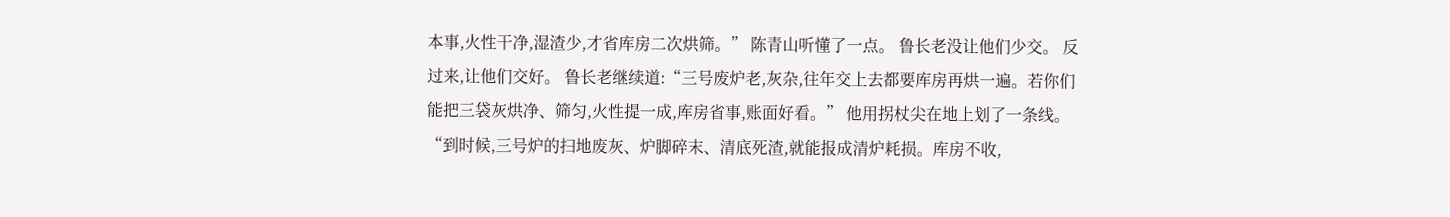本事,火性干净,湿渣少,才省库房二次烘筛。” 陈青山听懂了一点。 鲁长老没让他们少交。 反过来,让他们交好。 鲁长老继续道:“三号废炉老,灰杂,往年交上去都要库房再烘一遍。若你们能把三袋灰烘净、筛匀,火性提一成,库房省事,账面好看。” 他用拐杖尖在地上划了一条线。 “到时候,三号炉的扫地废灰、炉脚碎末、清底死渣,就能报成清炉耗损。库房不收,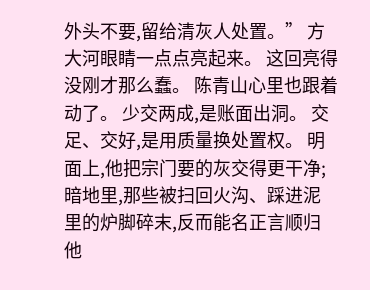外头不要,留给清灰人处置。” 方大河眼睛一点点亮起来。 这回亮得没刚才那么蠢。 陈青山心里也跟着动了。 少交两成,是账面出洞。 交足、交好,是用质量换处置权。 明面上,他把宗门要的灰交得更干净;暗地里,那些被扫回火沟、踩进泥里的炉脚碎末,反而能名正言顺归他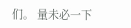们。 量未必一下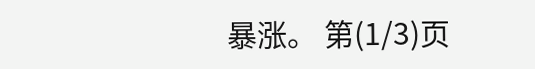暴涨。 第(1/3)页